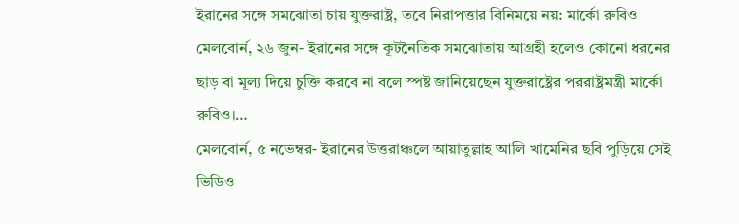ইরানের সঙ্গে সমঝোতা চায় যুক্তরাষ্ট্র, তবে নিরাপত্তার বিনিময়ে নয়: মার্কো রুবিও
মেলবোর্ন, ২৬ জুন- ইরানের সঙ্গে কূটনৈতিক সমঝোতায় আগ্রহী হলেও কোনো ধরনের ছাড় বা মূল্য দিয়ে চুক্তি করবে না বলে স্পষ্ট জানিয়েছেন যুক্তরাষ্ট্রের পররাষ্ট্রমন্ত্রী মার্কো রুবিও।…
মেলবোর্ন, ৫ নভেম্বর- ইরানের উত্তরাঞ্চলে আয়াতুল্লাহ আলি খামেনির ছবি পুড়িয়ে সেই ভিডিও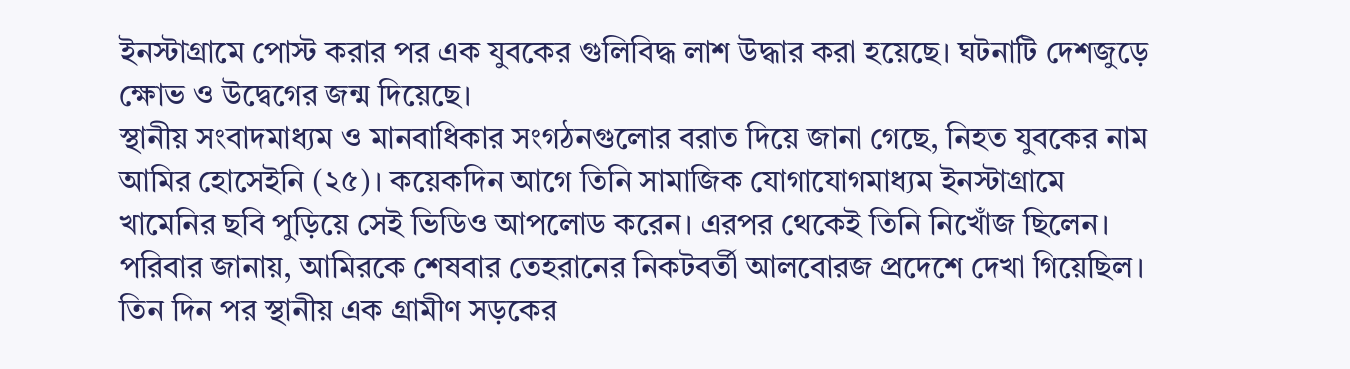ইনস্টাগ্রামে পোস্ট করার পর এক যুবকের গুলিবিদ্ধ লাশ উদ্ধার করা হয়েছে। ঘটনাটি দেশজুড়ে ক্ষোভ ও উদ্বেগের জন্ম দিয়েছে।
স্থানীয় সংবাদমাধ্যম ও মানবাধিকার সংগঠনগুলোর বরাত দিয়ে জানা গেছে, নিহত যুবকের নাম আমির হোসেইনি (২৫)। কয়েকদিন আগে তিনি সামাজিক যোগাযোগমাধ্যম ইনস্টাগ্রামে খামেনির ছবি পুড়িয়ে সেই ভিডিও আপলোড করেন। এরপর থেকেই তিনি নিখোঁজ ছিলেন।
পরিবার জানায়, আমিরকে শেষবার তেহরানের নিকটবর্তী আলবোরজ প্রদেশে দেখা গিয়েছিল। তিন দিন পর স্থানীয় এক গ্রামীণ সড়কের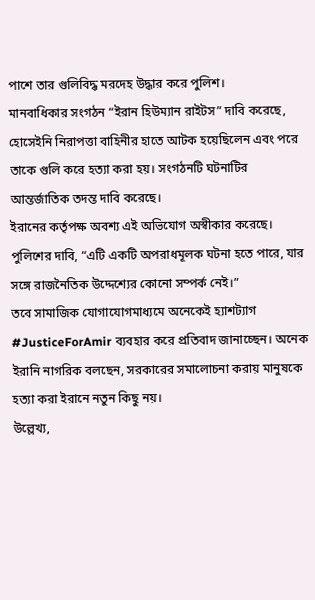পাশে তার গুলিবিদ্ধ মরদেহ উদ্ধার করে পুলিশ।
মানবাধিকার সংগঠন “ইরান হিউম্যান রাইটস” দাবি করেছে, হোসেইনি নিরাপত্তা বাহিনীর হাতে আটক হয়েছিলেন এবং পরে তাকে গুলি করে হত্যা করা হয়। সংগঠনটি ঘটনাটির আন্তর্জাতিক তদন্ত দাবি করেছে।
ইরানের কর্তৃপক্ষ অবশ্য এই অভিযোগ অস্বীকার করেছে। পুলিশের দাবি, “এটি একটি অপরাধমূলক ঘটনা হতে পারে, যার সঙ্গে রাজনৈতিক উদ্দেশ্যের কোনো সম্পর্ক নেই।”
তবে সামাজিক যোগাযোগমাধ্যমে অনেকেই হ্যাশট্যাগ #JusticeForAmir ব্যবহার করে প্রতিবাদ জানাচ্ছেন। অনেক ইরানি নাগরিক বলছেন, সরকারের সমালোচনা করায় মানুষকে হত্যা করা ইরানে নতুন কিছু নয়।
উল্লেখ্য,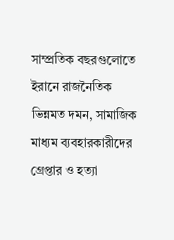সাম্প্রতিক বছরগুলোতে ইরানে রাজনৈতিক ভিন্নমত দমন, সামাজিক মাধ্যম ব্যবহারকারীদের গ্রেপ্তার ও হত্যা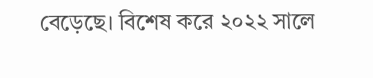বেড়েছে। বিশেষ করে ২০২২ সালে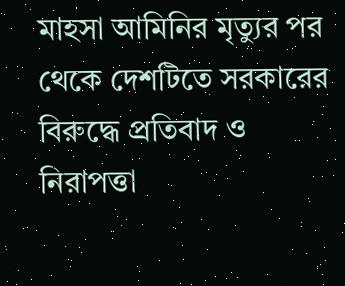মাহসা আমিনির মৃত্যুর পর থেকে দেশটিতে সরকারের বিরুদ্ধে প্রতিবাদ ও নিরাপত্তা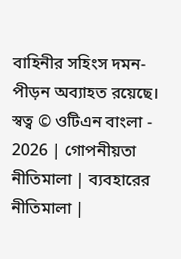বাহিনীর সহিংস দমন-পীড়ন অব্যাহত রয়েছে।
স্বত্ব © ওটিএন বাংলা - 2026 | গোপনীয়তা নীতিমালা | ব্যবহারের নীতিমালা |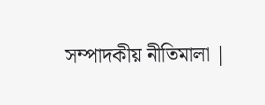সম্পাদকীয় নীতিমালা |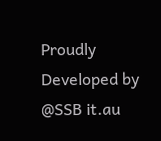Proudly Developed by @SSB it.au